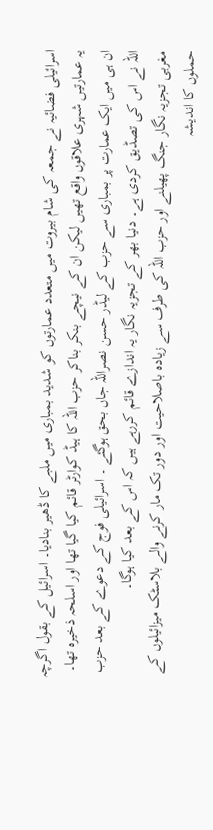اسرائیلی فضائیہ نے جمعہ کی شام بیروت میں متعدد عمارتوں کو شدید بمباری میں ملبے کا ڈھیر بنادیا۔ اسرائیل کے بقول اگرچہ یہ عمارتیں شہری علاقوں واقع تھیں لیکن ان کے نیچے بنکر بناکر حزب اللہ کا ہیڈ کوارٹر قائم کیا گیا تھا اور اسلحہ ذخیرہ تھا۔ ان ہی میں ایک عمارت پر بمباری سے حزب کے لیڈر حسن نصراللہ جاں بحق ہوگئے ۔ اسرائیلی فوج کے دعوے کے بعد حزب اللہ نے اس کی تصڈیق کردی ہے۔ دنیا بھر کے تجزیہ نگار یہ اندازے قائم کررہے ہیں کہ اس کے بعد کیا ہوگا۔
مغربی تجزیہ نگار جنگ پھیلنے اور حزب اللہ کی طرف سے زیادہ باصلاحیت اور دور تک مار کرنے والے بلاسٹک میزائیلوں کے حملوں کا اندیشہ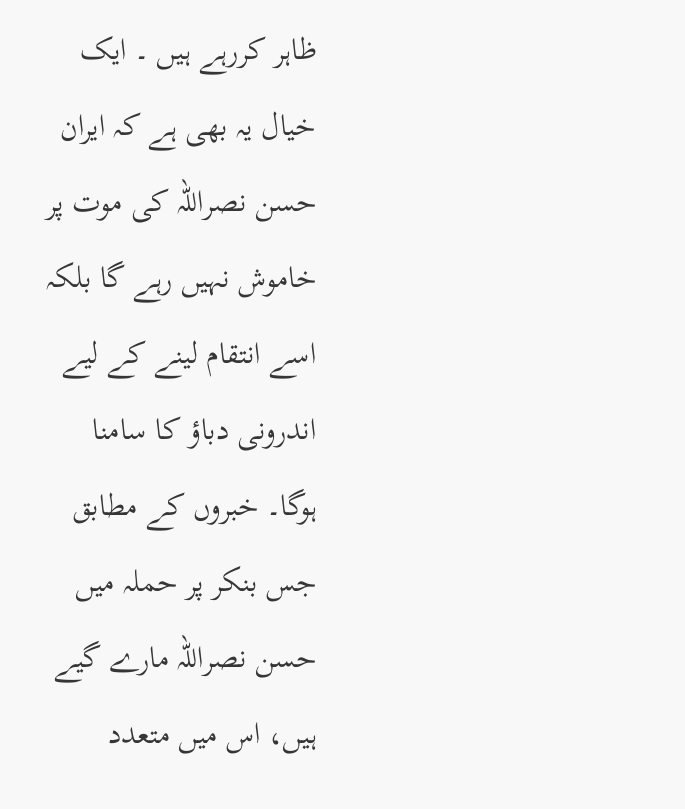ظاہر کررہے ہیں ۔ ایک خیال یہ بھی ہے کہ ایران حسن نصراللہ کی موت پر خاموش نہیں رہے گا بلکہ اسے انتقام لینے کے لیے اندرونی دباؤ کا سامنا ہوگا۔ خبروں کے مطابق جس بنکر پر حملہ میں حسن نصراللہ مارے گیے ہیں، اس میں متعدد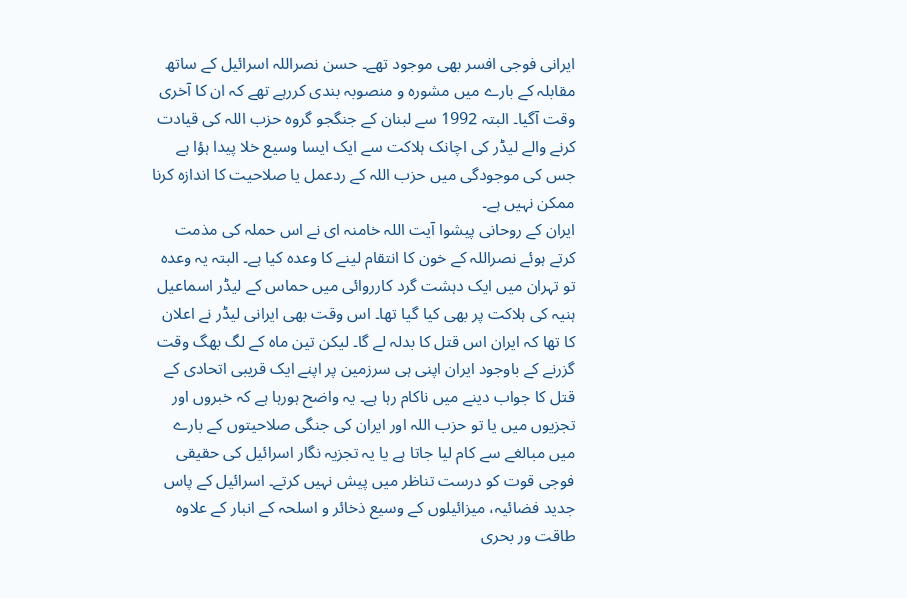ایرانی فوجی افسر بھی موجود تھے۔ حسن نصراللہ اسرائیل کے ساتھ مقابلہ کے بارے میں مشورہ و منصوبہ بندی کررہے تھے کہ ان کا آخری وقت آگیا۔ البتہ 1992 سے لبنان کے جنگجو گروہ حزب اللہ کی قیادت کرنے والے لیڈر کی اچانک ہلاکت سے ایک ایسا وسیع خلا پیدا ہؤا ہے جس کی موجودگی میں حزب اللہ کے ردعمل یا صلاحیت کا اندازہ کرنا ممکن نہیں ہے۔
ایران کے روحانی پیشوا آیت اللہ خامنہ ای نے اس حملہ کی مذمت کرتے ہوئے نصراللہ کے خون کا انتقام لینے کا وعدہ کیا ہے۔ البتہ یہ وعدہ تو تہران میں ایک دہشت گرد کارروائی میں حماس کے لیڈر اسماعیل ہنیہ کی ہلاکت پر بھی کیا گیا تھا۔ اس وقت بھی ایرانی لیڈر نے اعلان کا تھا کہ ایران اس قتل کا بدلہ لے گا۔ لیکن تین ماہ کے لگ بھگ وقت گزرنے کے باوجود ایران اپنی ہی سرزمین پر اپنے ایک قریبی اتحادی کے قتل کا جواب دینے میں ناکام رہا ہے۔ یہ واضح ہورہا ہے کہ خبروں اور تجزیوں میں یا تو حزب اللہ اور ایران کی جنگی صلاحیتوں کے بارے میں مبالغے سے کام لیا جاتا ہے یا یہ تجزیہ نگار اسرائیل کی حقیقی فوجی قوت کو درست تناظر میں پیش نہیں کرتے۔ اسرائیل کے پاس جدید فضائیہ، میزائیلوں کے وسیع ذخائر و اسلحہ کے انبار کے علاوہ طاقت ور بحری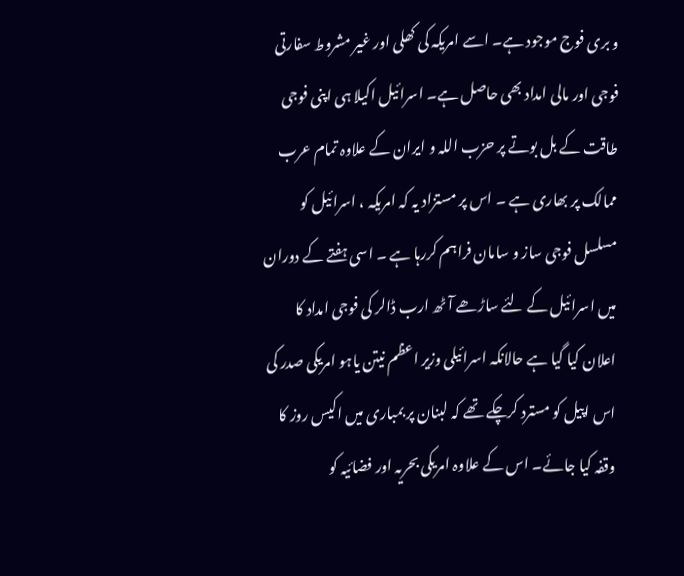و بری فوج موجود ہے۔ اسے امریکہ کی کھلی اور غیر مشروط سفارتی فوجی اور مالی امداد بھی حاصل ہے۔ اسرائیل اکیلا ہی اپنی فوجی طاقت کے بل بوتے پر حزب اللہ و ایران کے علاوہ تمام عرب ممالک پر بھاری ہے ۔ اس پر مستزاد یہ کہ امریکہ ، اسرائیل کو مسلسل فوجی ساز و سامان فراہم کررہا ہے ۔ اسی ہفتے کے دوران میں اسرائیل کے لئے ساڑھے آٹھ ارب ڈالر کی فوجی امداد کا اعلان کیا گیا ہے حالانکہ اسرائیلی وزیر اعظم نیتن یاہو امریکی صدر کی اس اپیل کو مسترد کرچکے تھے کہ لبنان پر بمباری میں اکیس روز کا وقفہ کیا جائے۔ اس کے علاوہ امریکی بحریہ اور فضائیہ کو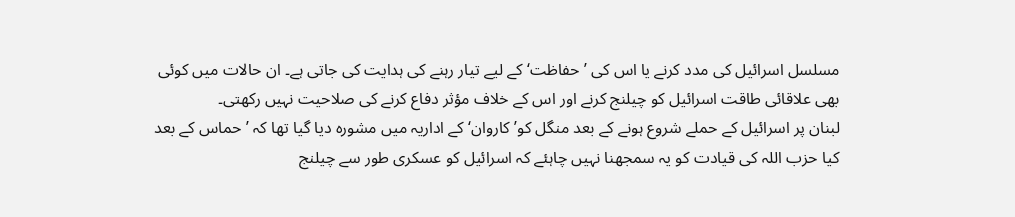مسلسل اسرائیل کی مدد کرنے یا اس کی ’حفاظت‘ کے لیے تیار رہنے کی ہدایت کی جاتی ہے۔ ان حالات میں کوئی بھی علاقائی طاقت اسرائیل کو چیلنج کرنے اور اس کے خلاف مؤثر دفاع کرنے کی صلاحیت نہیں رکھتی۔
لبنان پر اسرائیل کے حملے شروع ہونے کے بعد منگل کو’ کاروان‘ کے اداریہ میں مشورہ دیا گیا تھا کہ ’ حماس کے بعد کیا حزب اللہ کی قیادت کو یہ سمجھنا نہیں چاہئے کہ اسرائیل کو عسکری طور سے چیلنج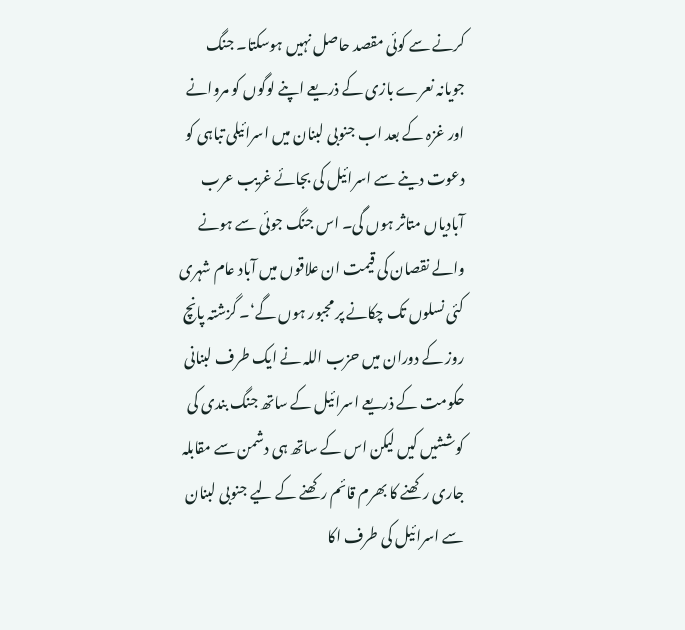کرنے سے کوئی مقصد حاصل نہیں ہوسکتا۔ جنگ جویانہ نعرے بازی کے ذریعے اپنے لوگوں کو مروانے اور غزہ کے بعد اب جنوبی لبنان میں اسرائیلی تباہی کو دعوت دینے سے اسرائیل کی بجائے غریب عرب آبادیاں متاثر ہوں گی۔ اس جنگ جوئی سے ہونے والے نقصان کی قیمت ان علاقوں میں آباد عام شہری کئی نسلوں تک چکانے پر مجبور ہوں گے‘۔ گزشتہ پانچ روز کے دوران میں حزب اللہ نے ایک طرف لبنانی حکومت کے ذریعے اسرائیل کے ساتھ جنگ بندی کی کوششیں کیں لیکن اس کے ساتھ ہی دشمن سے مقابلہ جاری رکھنے کا بھرم قائم رکھنے کے لیے جنوبی لبنان سے اسرائیل کی طرف اکا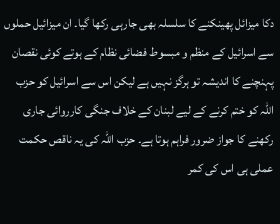دکا میزائل پھینکنے کا سلسلہ بھی جارہی رکھا گیا۔ ان میزائیل حملوں سے اسرائیل کے منظم و مبسوط فضائی نظام کے ہوتے کوئی نقصان پہنچنے کا اندیشہ تو ہرگز نہیں ہے لیکن اس سے اسرائیل کو حزب اللہ کو ختم کرنے کے لیے لبنان کے خلاف جنگی کارروائی جاری رکھنے کا جواز ضرور فراہم ہوتا ہے۔ حزب اللہ کی یہ ناقص حکمت عملی ہی اس کی کمر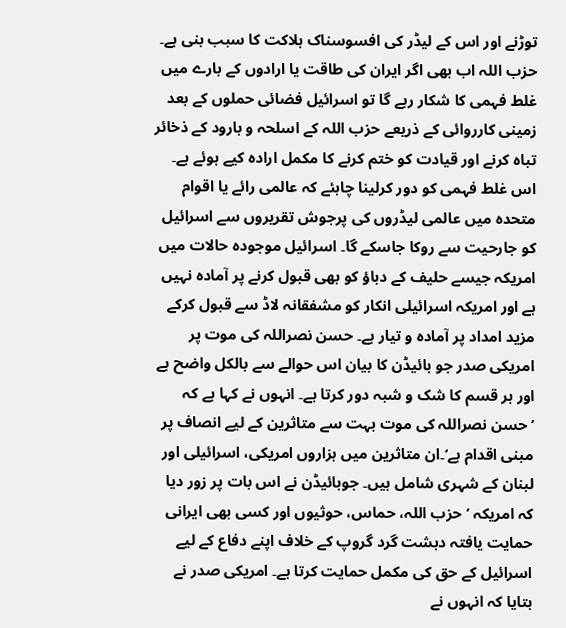توڑنے اور اس کے لیڈر کی افسوسناک ہلاکت کا سبب بنی ہے۔ حزب اللہ اب بھی اگر ایران کی طاقت یا ارادوں کے بارے میں غلط فہمی کا شکار رہے گا تو اسرائیل فضائی حملوں کے بعد زمینی کارروائی کے ذریعے حزب اللہ کے اسلحہ و بارود کے ذخائر تباہ کرنے اور قیادت کو ختم کرنے کا مکمل ارادہ کیے ہوئے ہے۔
اس غلط فہمی کو دور کرلینا چاہئے کہ عالمی رائے یا اقوام متحدہ میں عالمی لیڈروں کی پرجوش تقریروں سے اسرائیل کو جارحیت سے روکا جاسکے گا۔ اسرائیل موجودہ حالات میں امریکہ جیسے حلیف کے دباؤ کو بھی قبول کرنے پر آمادہ نہیں ہے اور امریکہ اسرائیلی انکار کو مشفقانہ لاڈ سے قبول کرکے مزید امداد پر آمادہ و تیار ہے۔ حسن نصراللہ کی موت پر امریکی صدر جو بائیڈن کا بیان اس حوالے سے بالکل واضح ہے اور ہر قسم کا شک و شبہ دور کرتا ہے۔ انہوں نے کہا ہے کہ ’حسن نصراللہ کی موت بہت سے متاثرین کے لیے انصاف پر مبنی اقدام ہے‘۔ان متاثرین میں ہزاروں امریکی، اسرائیلی اور لبنان کے شہری شامل ہیں۔ جوبائیڈن نے اس بات پر زور دیا کہ امریکہ ’حزب اللہ، حماس، حوثیوں اور کسی بھی ایرانی حمایت یافتہ دہشت گرد گروپ کے خلاف اپنے دفاع کے لیے اسرائیل کے حق کی مکمل حمایت کرتا ہے۔ امریکی صدر نے بتایا کہ انہوں نے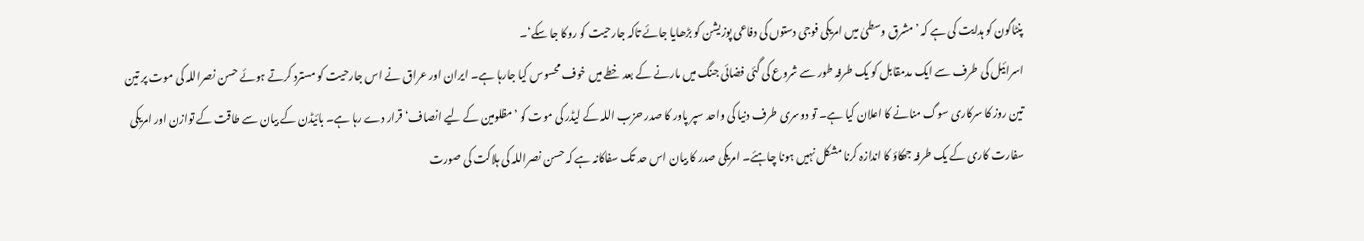پنٹاگون کو ہدایت کی ہے کہ ’مشرق وسطیٰ میں امریکی فوجی دستوں کی دفاعی پوزیشن کو بڑھایا جائے تاکہ جارحیت کو روکا جا سکے‘۔
اسرائیل کی طرف سے ایک مدمقابل کو یک طرفہ طور سے شروع کی گئی فضائی جنگ میں مارنے کے بعد خطے میں خوف محسوس کیا جارہا ہے۔ ایران اور عراق نے اس جارحیت کو مسترد کرتے ہوئے حسن نصراللہ کی موت پر تین تین روز کا سرکاری سوگ منانے کا اعلان کیا ہے۔ تو دوسری طرف دنیا کی واحد سپر پاور کا صدر حزب اللہ کے لیڈر کی موت کو ’مظلومین کے لیے انصاف‘ قرار دے رہا ہے۔ بائیڈن کے بیان سے طاقت کے توازن اور امریکی سفارت کاری کے یک طرفہ جھکاؤ کا اندازہ کرنا مشکل نہیں ہونا چاہئے۔ امریکی صدر کا بیان اس حد تک سفاکانہ ہے کہ حسن نصراللہ کی ہلاکت کی صورت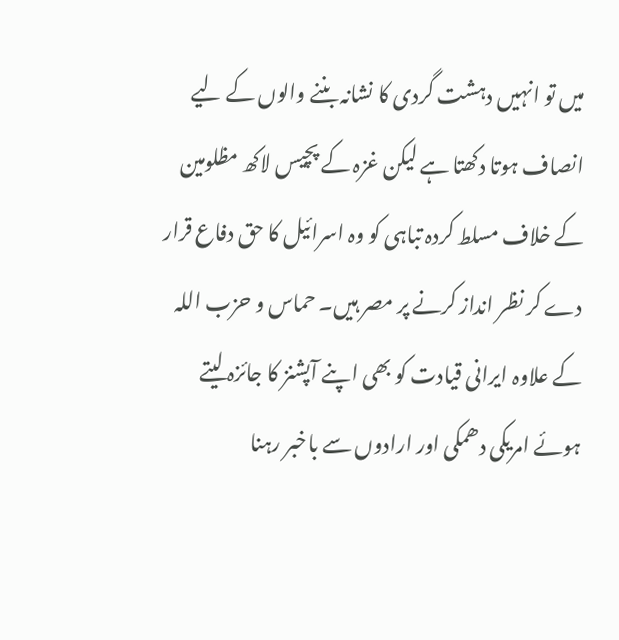میں تو انہیں دہشت گردی کا نشانہ بننے والوں کے لیے انصاف ہوتا دکھتا ہے لیکن غزہ کے پچیس لاکھ مظلومین کے خلاف مسلط کردہ تباہی کو وہ اسرائیل کا حق دفاع قرار دے کر نظر انداز کرنے پر مصر ہیں۔ حماس و حزب اللہ کے علاوہ ایرانی قیادت کو بھی اپنے آپشنز کا جائزہ لیتے ہوئے امریکی دھمکی اور ارادوں سے باخبر رہنا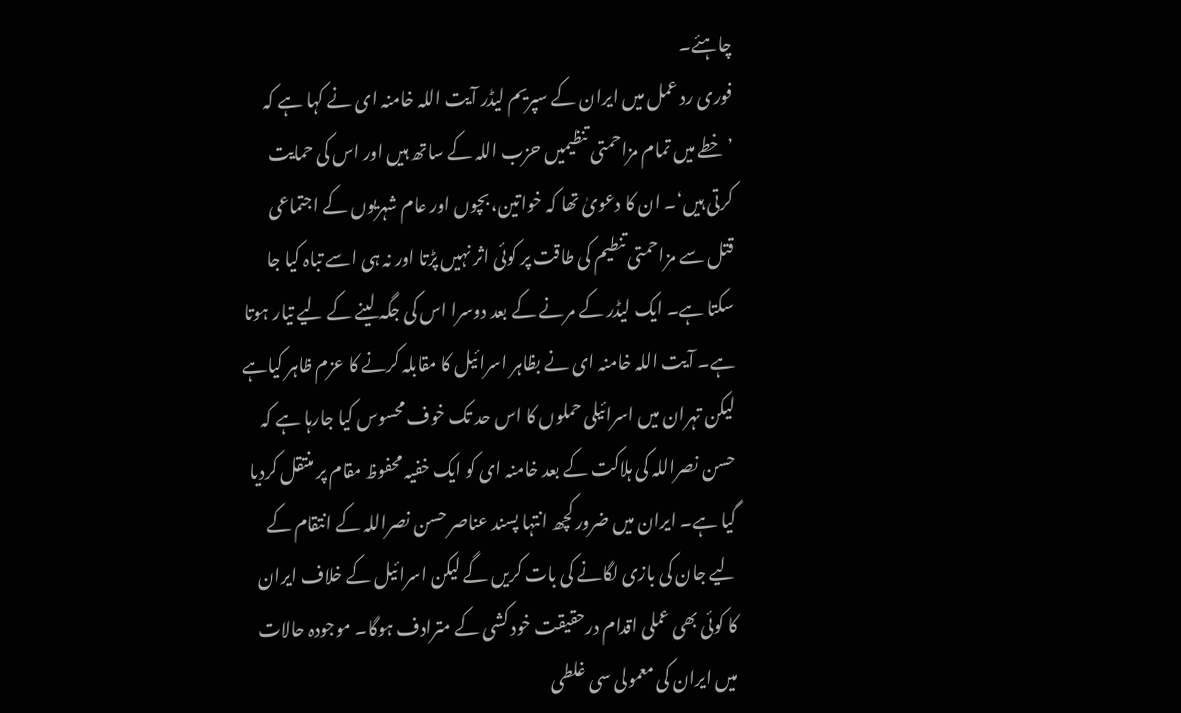چاہئے۔
فوری رد عمل میں ایران کے سپریم لیڈر آیت اللہ خامنہ ای نے کہا ہے کہ ’خطے میں تمام مزاحمتی تنظیمیں حزب اللہ کے ساتھ ہیں اور اس کی حمایت کرتی ہیں‘۔ ان کا دعویٰ تھا کہ خواتین، بچوں اور عام شہریوں کے اجتماعی قتل سے مزاحمتی تنطیم کی طاقت پر کوئی اثر نہیں پڑتا اور نہ ہی اسے تباہ کیا جا سکتا ہے۔ ایک لیڈر کے مرنے کے بعد دوسرا اس کی جگہ لینے کے لیے تیار ہوتا ہے۔ آیت اللہ خامنہ ای نے بظاہر اسرائیل کا مقابلہ کرنے کا عزم ظاہر کیاہے لیکن تہران میں اسرائیلی حملوں کا اس حد تک خوف محسوس کیا جارہا ہے کہ حسن نصراللہ کی ہلاکت کے بعد خامنہ ای کو ایک خفیہ محفوظ مقام پر منتقل کردیا گیا ہے۔ ایران میں ضرور کچھ انتہا پسند عناصر حسن نصراللہ کے انتقام کے لیے جان کی بازی لگانے کی بات کریں گے لیکن اسرائیل کے خلاف ایران کا کوئی بھی عملی اقدام درحقیقت خود کشی کے مترادف ہوگا۔ موجودہ حالات میں ایران کی معمولی سی غلطی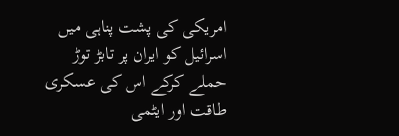امریکی کی پشت پناہی میں اسرائیل کو ایران پر تابڑ توڑ حملے کرکے اس کی عسکری طاقت اور ایٹمی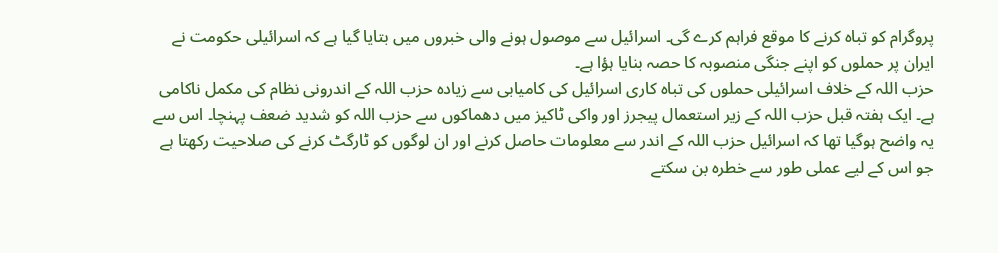پروگرام کو تباہ کرنے کا موقع فراہم کرے گی۔ اسرائیل سے موصول ہونے والی خبروں میں بتایا گیا ہے کہ اسرائیلی حکومت نے ایران پر حملوں کو اپنے جنگی منصوبہ کا حصہ بنایا ہؤا ہے۔
حزب اللہ کے خلاف اسرائیلی حملوں کی تباہ کاری اسرائیل کی کامیابی سے زیادہ حزب اللہ کے اندرونی نظام کی مکمل ناکامی ہے۔ ایک ہفتہ قبل حزب اللہ کے زیر استعمال پیجرز اور واکی ٹاکیز میں دھماکوں سے حزب اللہ کو شدید ضعف پہنچا۔ اس سے یہ واضح ہوگیا تھا کہ اسرائیل حزب اللہ کے اندر سے معلومات حاصل کرنے اور ان لوگوں کو ٹارگٹ کرنے کی صلاحیت رکھتا ہے جو اس کے لیے عملی طور سے خطرہ بن سکتے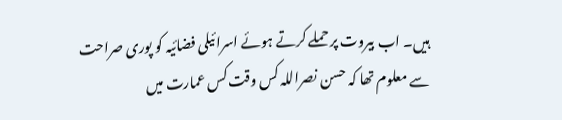ہیں۔ اب بیروت پر حملے کرتے ہوئے اسرائیلی فضائیہ کو پوری صراحت سے معلوم تھا کہ حسن نصراللہ کس وقت کس عمارت میں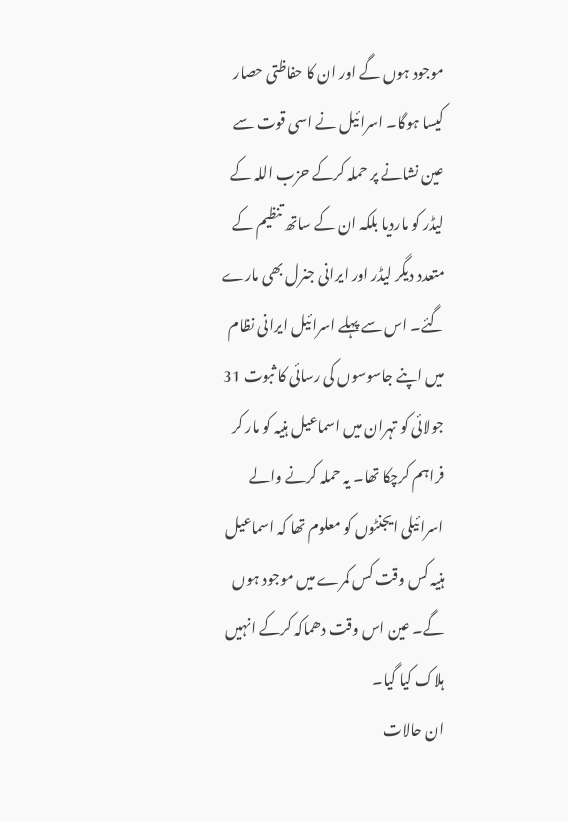موجود ہوں گے اور ان کا حفاظتی حصار کیسا ہوگا۔ اسرائیل نے اسی قوت سے عین نشانے پر حملہ کرکے حزب اللہ کے لیڈر کو ماردیا بلکہ ان کے ساتھ تنظیم کے متعدد دیگر لیڈر اور ایرانی جنرل بھی مارے گئے۔ اس سے پہلے اسرائیل ایرانی نظام میں اپنے جاسوسوں کی رسائی کا ثبوت 31 جولائی کو تہران میں اسماعیل ہنیہ کو مار کر فراہم کرچکا تھا۔ یہ حملہ کرنے والے اسرائیلی ایجنٹوں کو معلوم تھا کہ اسماعیل ہنیہ کس وقت کس کمرے میں موجود ہوں گے۔ عین اس وقت دھماکہ کرکے انہیں ہلاک کیا گیا۔
ان حالات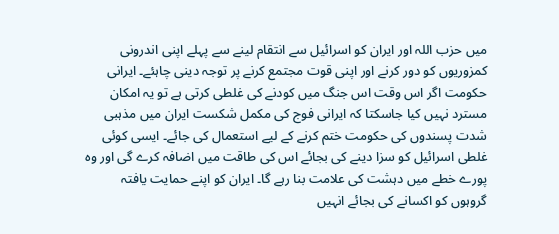میں حزب اللہ اور ایران کو اسرائیل سے انتقام لینے سے پہلے اپنی اندرونی کمزوریوں کو دور کرنے اور اپنی قوت مجتمع کرنے پر توجہ دینی چاہئے۔ ایرانی حکومت اگر اس وقت اس جنگ میں کودنے کی غلطی کرتی ہے تو یہ امکان مسترد نہیں کیا جاسکتا کہ ایرانی فوج کی مکمل شکست ایران میں مذہبی شدت پسندوں کی حکومت ختم کرنے کے لیے استعمال کی جائے۔ ایسی کوئی غلطی اسرائیل کو سزا دینے کی بجائے اس کی طاقت میں اضافہ کرے گی اور وہ پورے خطے میں دہشت کی علامت بنا رہے گا۔ ایران کو اپنے حمایت یافتہ گروہوں کو اکسانے کی بجائے انہیں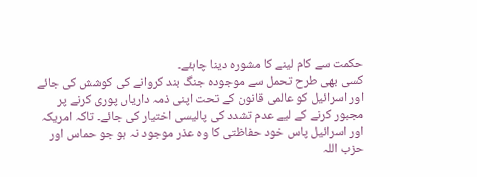حکمت سے کام لینے کا مشورہ دینا چاہئے۔
کسی بھی طرح تحمل سے موجودہ جنگ بند کروانے کی کوشش کی جائے اور اسرائیل کو عالمی قانون کے تحت اپنی ذمہ داریاں پوری کرنے پر مجبور کرنے کے لیے عدم تشدد کی پالیسی اختیار کی جائے۔ تاکہ امریکہ اور اسرائیل پاس خود حفاظتی کا وہ عذر موجود نہ ہو جو حماس اور حزب اللہ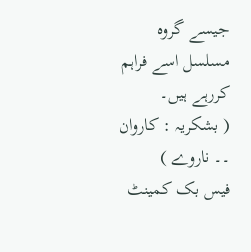جیسے گروہ مسلسل اسے فراہم کررہے ہیں۔
( بشکریہ : کاروان ۔۔ ناروے )
فیس بک کمینٹ